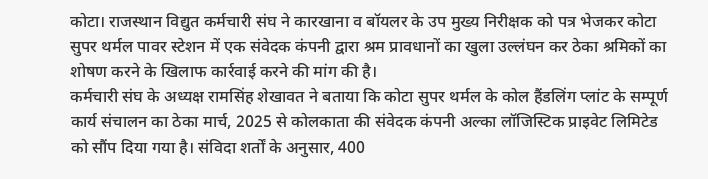कोटा। राजस्थान विद्युत कर्मचारी संघ ने कारखाना व बॉयलर के उप मुख्य निरीक्षक को पत्र भेजकर कोटा सुपर थर्मल पावर स्टेशन में एक संवेदक कंपनी द्वारा श्रम प्रावधानों का खुला उल्लंघन कर ठेका श्रमिकों का शोषण करने के खिलाफ कार्रवाई करने की मांग की है।
कर्मचारी संघ के अध्यक्ष रामसिंह शेखावत ने बताया कि कोटा सुपर थर्मल के कोल हैंडलिंग प्लांट के सम्पूर्ण कार्य संचालन का ठेका मार्च, 2025 से कोलकाता की संवेदक कंपनी अल्का लॉजिस्टिक प्राइवेट लिमिटेड को सौंप दिया गया है। संविदा शर्तों के अनुसार, 400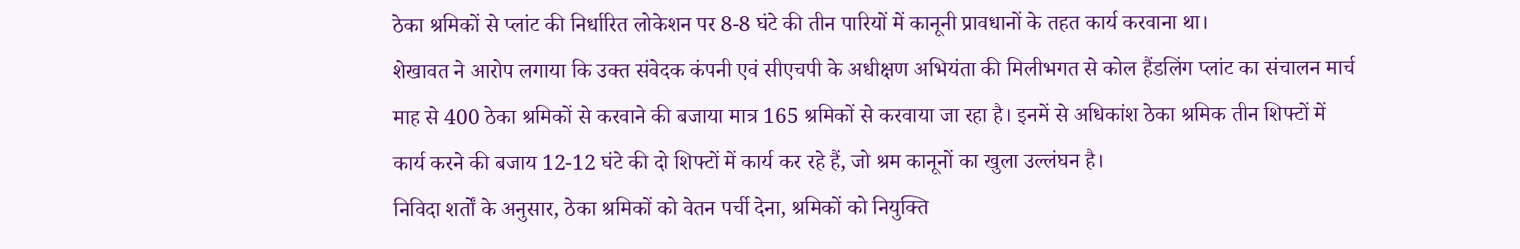ठेका श्रमिकों से प्लांट की निर्धारित लोकेशन पर 8-8 घंटे की तीन पारियों में कानूनी प्रावधानों के तहत कार्य करवाना था।
शेखावत ने आरोप लगाया कि उक्त संवेदक कंपनी एवं सीएचपी के अधीक्षण अभियंता की मिलीभगत से कोल हैंडलिंग प्लांट का संचालन मार्च माह से 400 ठेका श्रमिकों से करवाने की बजाया मात्र 165 श्रमिकों से करवाया जा रहा है। इनमें से अधिकांश ठेका श्रमिक तीन शिफ्टों में कार्य करने की बजाय 12-12 घंटे की दो शिफ्टों में कार्य कर रहे हैं, जो श्रम कानूनों का खुला उल्लंघन है।
निविदा शर्तों के अनुसार, ठेका श्रमिकों को वेतन पर्ची देना, श्रमिकों को नियुक्ति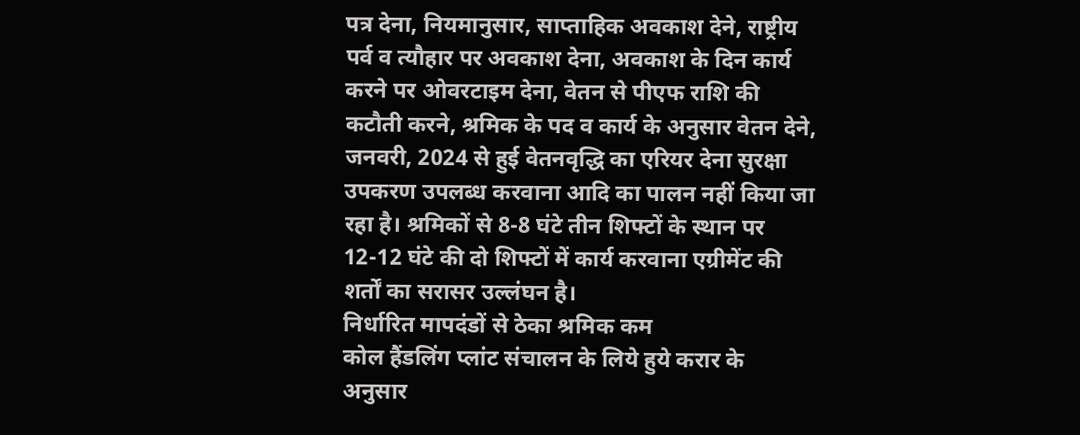पत्र देना, नियमानुसार, साप्ताहिक अवकाश देने, राष्ट्रीय पर्व व त्यौहार पर अवकाश देना, अवकाश के दिन कार्य करने पर ओवरटाइम देना, वेतन से पीएफ राशि की कटौती करने, श्रमिक के पद व कार्य के अनुसार वेतन देने, जनवरी, 2024 से हुई वेतनवृद्धि का एरियर देना सुरक्षा उपकरण उपलब्ध करवाना आदि का पालन नहीं किया जा रहा है। श्रमिकों से 8-8 घंटे तीन शिफ्टों के स्थान पर 12-12 घंटे की दो शिफ्टों में कार्य करवाना एग्रीमेंट की शर्तों का सरासर उल्लंघन है।
निर्धारित मापदंडों से ठेका श्रमिक कम
कोल हैंडलिंग प्लांट संचालन के लिये हुये करार के अनुसार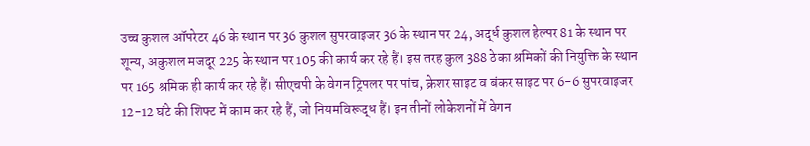उच्च कुशल ऑपरेटर 46 के स्थान पर 36 कुशल सुपरवाइजर 36 के स्थान पर 24, अर्द्ध कुशल हेल्पर 81 के स्थान पर शून्य, अकुशल मजदूर 225 के स्थान पर 105 की कार्य कर रहे हैं। इस तरह कुल 388 ठेका श्रमिकों की नियुक्ति के स्थान पर 165 श्रमिक ही कार्य कर रहे हैं। सीएचपी के वेगन ट्रिपलर पर पांच, क्रेशर साइट व बंकर साइट पर 6-6 सुपरवाइजर 12-12 घंटे की शिफ्ट में काम कर रहे हैं, जो नियमविरूद्ध हैं। इन तीनों लोकेशनों में वेगन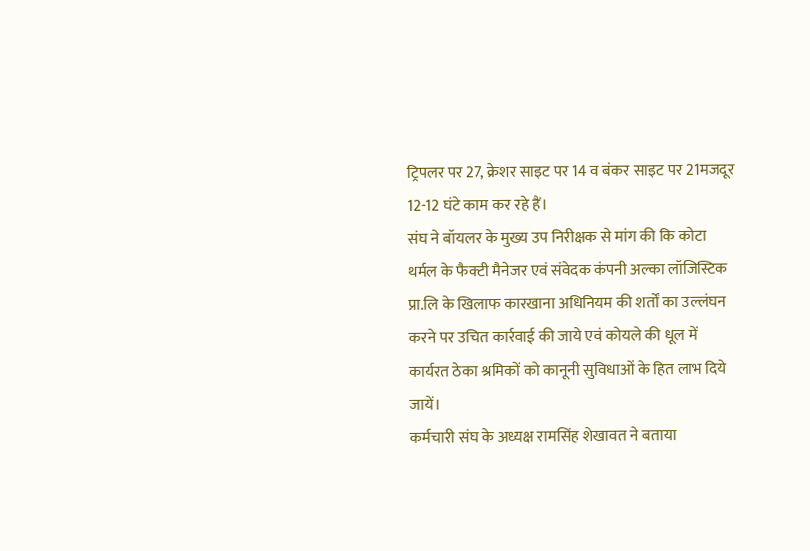ट्रिपलर पर 27, क्रेशर साइट पर 14 व बंकर साइट पर 21मजदूर 12-12 घंटे काम कर रहे हैं।
संघ ने बॉयलर के मुख्य उप निरीक्षक से मांग की कि कोटा थर्मल के फैक्टी मैनेजर एवं संवेदक कंपनी अल्का लॉजिस्टिक प्रा.लि के खिलाफ कारखाना अधिनियम की शर्तों का उल्लंघन करने पर उचित कार्रवाई की जाये एवं कोयले की धूल में कार्यरत ठेका श्रमिकों को कानूनी सुविधाओं के हित लाभ दिये जायें।
कर्मचारी संघ के अध्यक्ष रामसिंह शेखावत ने बताया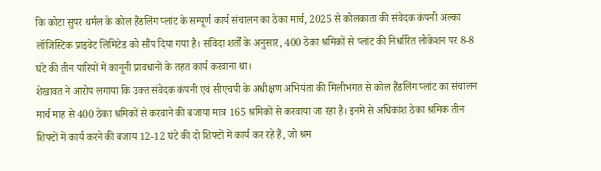कि कोटा सुपर थर्मल के कोल हैंडलिंग प्लांट के सम्पूर्ण कार्य संचालन का ठेका मार्च, 2025 से कोलकाता की संवेदक कंपनी अल्का लॉजिस्टिक प्राइवेट लिमिटेड को सौंप दिया गया है। संविदा शर्तों के अनुसार, 400 ठेका श्रमिकों से प्लांट की निर्धारित लोकेशन पर 8-8 घंटे की तीन पारियों में कानूनी प्रावधानों के तहत कार्य करवाना था।
शेखावत ने आरोप लगाया कि उक्त संवेदक कंपनी एवं सीएचपी के अधीक्षण अभियंता की मिलीभगत से कोल हैंडलिंग प्लांट का संचालन मार्च माह से 400 ठेका श्रमिकों से करवाने की बजाया मात्र 165 श्रमिकों से करवाया जा रहा है। इनमें से अधिकांश ठेका श्रमिक तीन शिफ्टों में कार्य करने की बजाय 12-12 घंटे की दो शिफ्टों में कार्य कर रहे हैं, जो श्रम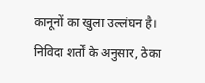कानूनों का खुला उल्लंघन है।
निविदा शर्तों के अनुसार, ठेका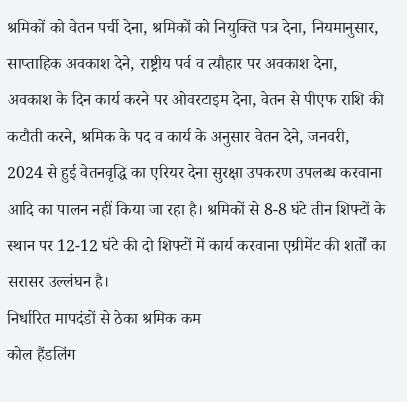श्रमिकों को वेतन पर्ची देना, श्रमिकों को नियुक्ति पत्र देना, नियमानुसार, साप्ताहिक अवकाश देने, राष्ट्रीय पर्व व त्यौहार पर अवकाश देना, अवकाश के दिन कार्य करने पर ओवरटाइम देना, वेतन से पीएफ राशि की कटौती करने, श्रमिक के पद व कार्य के अनुसार वेतन देने, जनवरी, 2024 से हुई वेतनवृद्धि का एरियर देना सुरक्षा उपकरण उपलब्ध करवाना आदि का पालन नहीं किया जा रहा है। श्रमिकों से 8-8 घंटे तीन शिफ्टों के स्थान पर 12-12 घंटे की दो शिफ्टों में कार्य करवाना एग्रीमेंट की शर्तों का सरासर उल्लंघन है।
निर्धारित मापदंडों से ठेका श्रमिक कम
कोल हैंडलिंग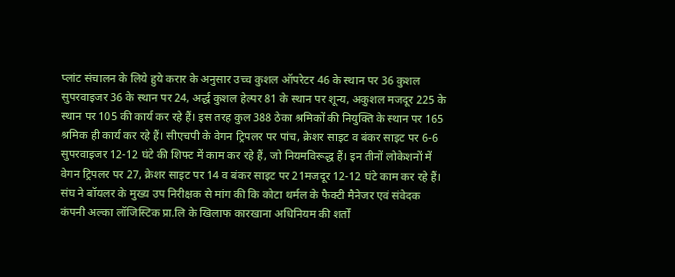प्लांट संचालन के लिये हुये करार के अनुसार उच्च कुशल ऑपरेटर 46 के स्थान पर 36 कुशल सुपरवाइजर 36 के स्थान पर 24, अर्द्ध कुशल हेल्पर 81 के स्थान पर शून्य, अकुशल मजदूर 225 के स्थान पर 105 की कार्य कर रहे हैं। इस तरह कुल 388 ठेका श्रमिकों की नियुक्ति के स्थान पर 165 श्रमिक ही कार्य कर रहे हैं। सीएचपी के वेगन ट्रिपलर पर पांच, क्रेशर साइट व बंकर साइट पर 6-6 सुपरवाइजर 12-12 घंटे की शिफ्ट में काम कर रहे हैं, जो नियमविरूद्ध हैं। इन तीनों लोकेशनों में वेगन ट्रिपलर पर 27, क्रेशर साइट पर 14 व बंकर साइट पर 21मजदूर 12-12 घंटे काम कर रहे हैं।
संघ ने बॉयलर के मुख्य उप निरीक्षक से मांग की कि कोटा थर्मल के फैक्टी मैनेजर एवं संवेदक कंपनी अल्का लॉजिस्टिक प्रा.लि के खिलाफ कारखाना अधिनियम की शर्तों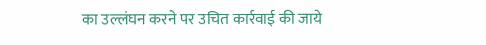का उल्लंघन करने पर उचित कार्रवाई की जाये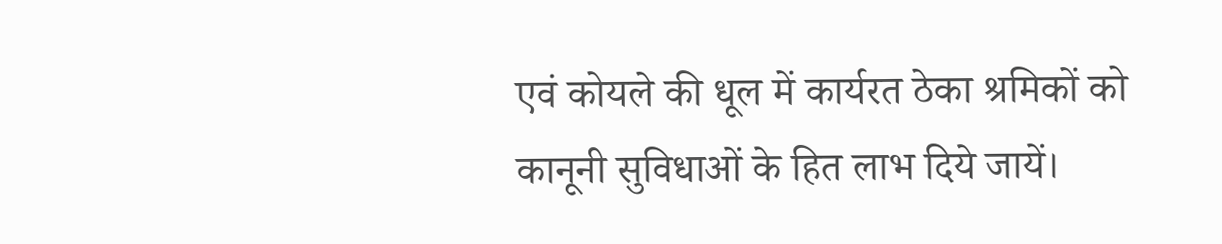एवं कोयले की धूल में कार्यरत ठेका श्रमिकों को कानूनी सुविधाओं के हित लाभ दिये जायें।